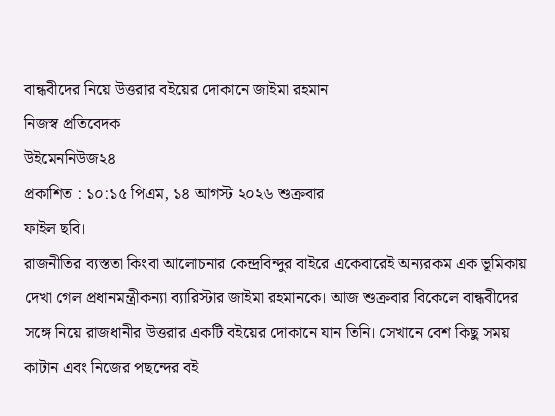বান্ধবীদের নিয়ে উত্তরার বইয়ের দোকানে জাইমা রহমান
নিজস্ব প্রতিবেদক
উইমেননিউজ২৪
প্রকাশিত : ১০:১৫ পিএম, ১৪ আগস্ট ২০২৬ শুক্রবার
ফাইল ছবি।
রাজনীতির ব্যস্ততা কিংবা আলোচনার কেন্দ্রবিন্দুর বাইরে একেবারেই অন্যরকম এক ভূমিকায় দেখা গেল প্রধানমন্ত্রীকন্যা ব্যারিস্টার জাইমা রহমানকে। আজ শুক্রবার বিকেলে বান্ধবীদের সঙ্গে নিয়ে রাজধানীর উত্তরার একটি বইয়ের দোকানে যান তিনি। সেখানে বেশ কিছু সময় কাটান এবং নিজের পছন্দের বই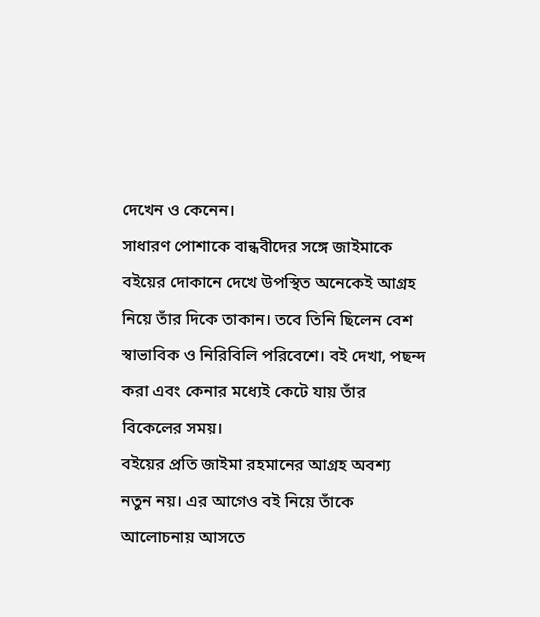দেখেন ও কেনেন।
সাধারণ পোশাকে বান্ধবীদের সঙ্গে জাইমাকে বইয়ের দোকানে দেখে উপস্থিত অনেকেই আগ্রহ নিয়ে তাঁর দিকে তাকান। তবে তিনি ছিলেন বেশ স্বাভাবিক ও নিরিবিলি পরিবেশে। বই দেখা, পছন্দ করা এবং কেনার মধ্যেই কেটে যায় তাঁর বিকেলের সময়।
বইয়ের প্রতি জাইমা রহমানের আগ্রহ অবশ্য নতুন নয়। এর আগেও বই নিয়ে তাঁকে আলোচনায় আসতে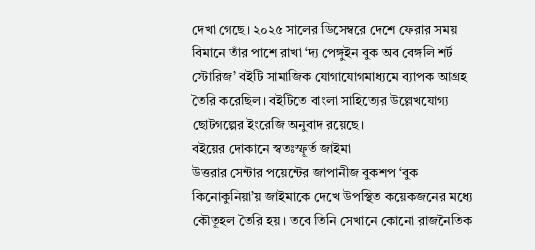দেখা গেছে। ২০২৫ সালের ডিসেম্বরে দেশে ফেরার সময় বিমানে তাঁর পাশে রাখা ‘দ্য পেঙ্গুইন বুক অব বেঙ্গলি শর্ট স্টোরিজ’ বইটি সামাজিক যোগাযোগমাধ্যমে ব্যাপক আগ্রহ তৈরি করেছিল। বইটিতে বাংলা সাহিত্যের উল্লেখযোগ্য ছোটগল্পের ইংরেজি অনুবাদ রয়েছে।
বইয়ের দোকানে স্বতঃস্ফূর্ত জাইমা
উত্তরার সেন্টার পয়েন্টের জাপানীজ বুকশপ ‘বুক কিনোকুনিয়া’য় জাইমাকে দেখে উপস্থিত কয়েকজনের মধ্যে কৌতূহল তৈরি হয়। তবে তিনি সেখানে কোনো রাজনৈতিক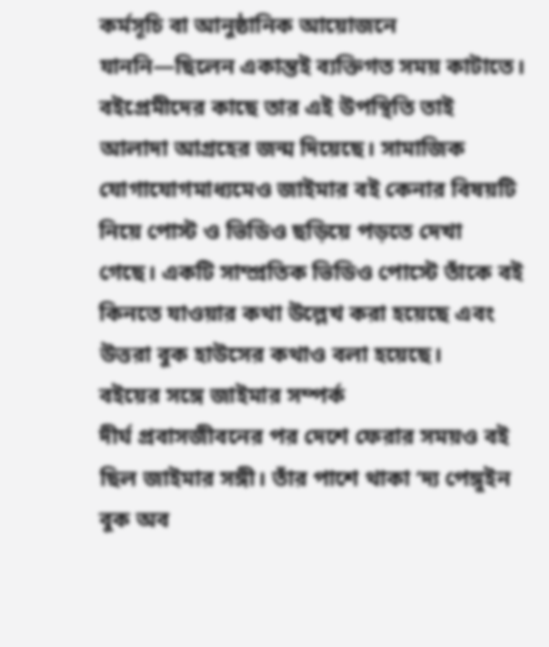কর্মসূচি বা আনুষ্ঠানিক আয়োজনে যাননি—ছিলেন একান্তই ব্যক্তিগত সময় কাটাতে।
বইপ্রেমীদের কাছে তার এই উপস্থিতি তাই আলাদা আগ্রহের জন্ম দিয়েছে। সামাজিক যোগাযোগমাধ্যমেও জাইমার বই কেনার বিষয়টি নিয়ে পোস্ট ও ভিডিও ছড়িয়ে পড়তে দেখা গেছে। একটি সাম্প্রতিক ভিডিও পোস্টে তাঁকে বই কিনতে যাওয়ার কথা উল্লেখ করা হয়েছে এবং উত্তরা বুক হাউসের কথাও বলা হয়েছে।
বইয়ের সঙ্গে জাইমার সম্পর্ক
দীর্ঘ প্রবাসজীবনের পর দেশে ফেরার সময়ও বই ছিল জাইমার সঙ্গী। তাঁর পাশে থাকা ‘দ্য পেঙ্গুইন বুক অব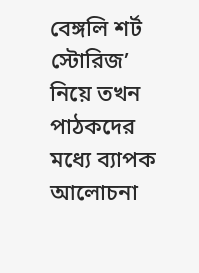বেঙ্গলি শর্ট স্টোরিজ’ নিয়ে তখন পাঠকদের মধ্যে ব্যাপক আলোচনা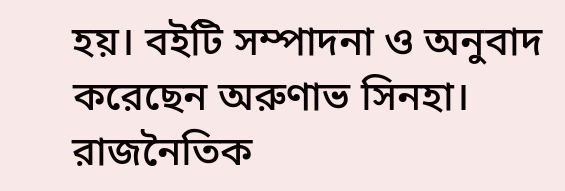হয়। বইটি সম্পাদনা ও অনুবাদ করেছেন অরুণাভ সিনহা।
রাজনৈতিক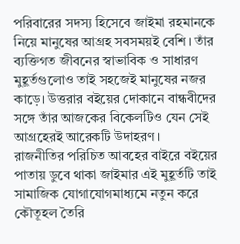পরিবারের সদস্য হিসেবে জাইমা রহমানকে নিয়ে মানুষের আগ্রহ সবসময়ই বেশি। তাঁর ব্যক্তিগত জীবনের স্বাভাবিক ও সাধারণ মুহূর্তগুলোও তাই সহজেই মানুষের নজর কাড়ে। উত্তরার বইয়ের দোকানে বান্ধবীদের সঙ্গে তাঁর আজকের বিকেলটিও যেন সেই আগ্রহেরই আরেকটি উদাহরণ।
রাজনীতির পরিচিত আবহের বাইরে বইয়ের পাতায় ডুবে থাকা জাইমার এই মুহূর্তটি তাই সামাজিক যোগাযোগমাধ্যমে নতুন করে কৌতূহল তৈরি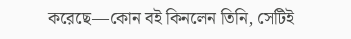করেছে—কোন বই কিনলেন তিনি, সেটিই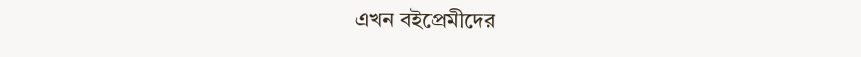এখন বইপ্রেমীদের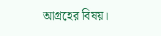আগ্রহের বিষয়।